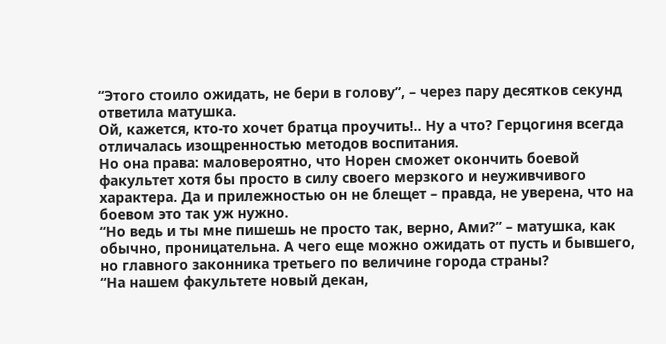“Этого стоило ожидать, не бери в голову”, – через пару десятков секунд ответила матушка.
Ой, кажется, кто-то хочет братца проучить!.. Ну а что? Герцогиня всегда отличалась изощренностью методов воспитания.
Но она права: маловероятно, что Норен сможет окончить боевой факультет хотя бы просто в силу своего мерзкого и неуживчивого характера. Да и прилежностью он не блещет – правда, не уверена, что на боевом это так уж нужно.
“Но ведь и ты мне пишешь не просто так, верно, Ами?” – матушка, как обычно, проницательна. А чего еще можно ожидать от пусть и бывшего, но главного законника третьего по величине города страны?
“На нашем факультете новый декан,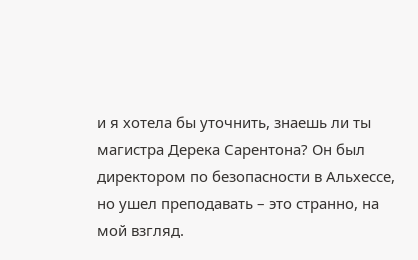и я хотела бы уточнить, знаешь ли ты магистра Дерека Сарентона? Он был директором по безопасности в Альхессе, но ушел преподавать – это странно, на мой взгляд.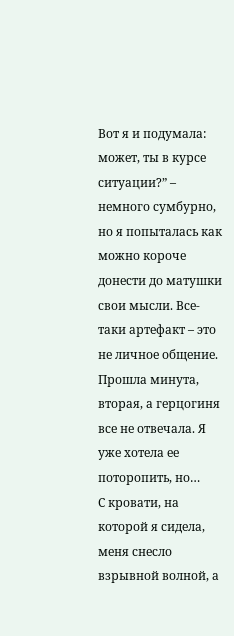Вот я и подумала: может, ты в курсе ситуации?” – немного сумбурно, но я попыталась как можно короче донести до матушки свои мысли. Все-таки артефакт – это не личное общение.
Прошла минута, вторая, а герцогиня все не отвечала. Я уже хотела ее поторопить, но…
С кровати, на которой я сидела, меня снесло взрывной волной, а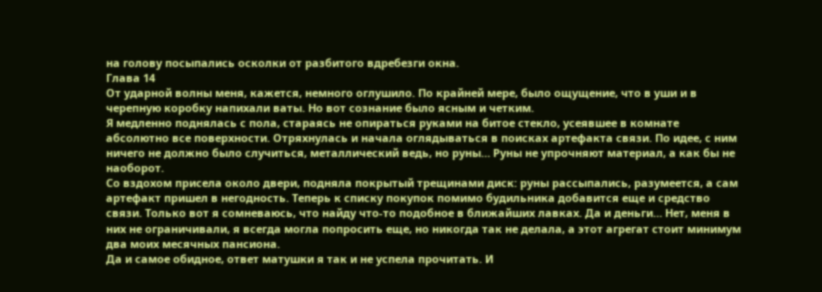на голову посыпались осколки от разбитого вдребезги окна.
Глава 14
От ударной волны меня, кажется, немного оглушило. По крайней мере, было ощущение, что в уши и в черепную коробку напихали ваты. Но вот сознание было ясным и четким.
Я медленно поднялась с пола, стараясь не опираться руками на битое стекло, усеявшее в комнате абсолютно все поверхности. Отряхнулась и начала оглядываться в поисках артефакта связи. По идее, с ним ничего не должно было случиться, металлический ведь, но руны… Руны не упрочняют материал, а как бы не наоборот.
Со вздохом присела около двери, подняла покрытый трещинами диск: руны рассыпались, разумеется, а сам артефакт пришел в негодность. Теперь к списку покупок помимо будильника добавится еще и средство связи. Только вот я сомневаюсь, что найду что-то подобное в ближайших лавках. Да и деньги… Нет, меня в них не ограничивали, я всегда могла попросить еще, но никогда так не делала, а этот агрегат стоит минимум два моих месячных пансиона.
Да и самое обидное, ответ матушки я так и не успела прочитать. И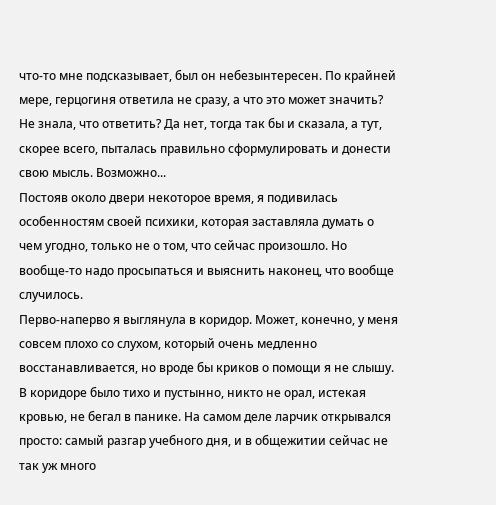что-то мне подсказывает, был он небезынтересен. По крайней мере, герцогиня ответила не сразу, а что это может значить? Не знала, что ответить? Да нет, тогда так бы и сказала, а тут, скорее всего, пыталась правильно сформулировать и донести свою мысль. Возможно...
Постояв около двери некоторое время, я подивилась особенностям своей психики, которая заставляла думать о чем угодно, только не о том, что сейчас произошло. Но вообще-то надо просыпаться и выяснить наконец, что вообще случилось.
Перво-наперво я выглянула в коридор. Может, конечно, у меня совсем плохо со слухом, который очень медленно восстанавливается, но вроде бы криков о помощи я не слышу.
В коридоре было тихо и пустынно, никто не орал, истекая кровью, не бегал в панике. На самом деле ларчик открывался просто: самый разгар учебного дня, и в общежитии сейчас не так уж много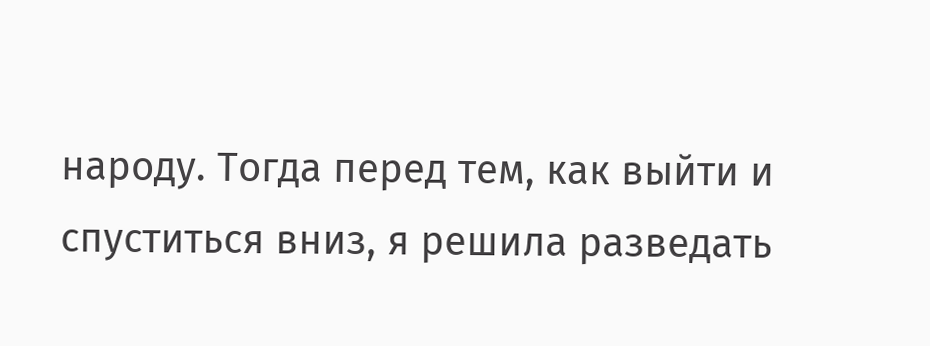народу. Тогда перед тем, как выйти и спуститься вниз, я решила разведать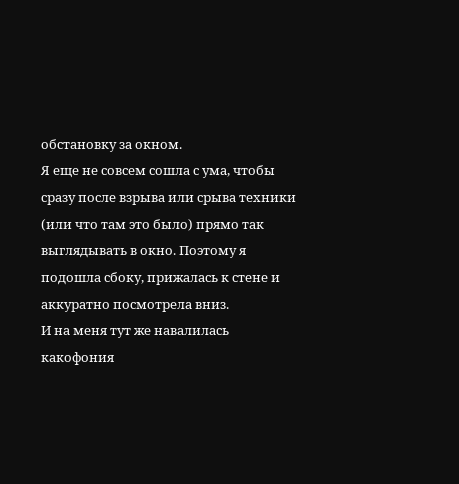обстановку за окном.
Я еще не совсем сошла с ума, чтобы сразу после взрыва или срыва техники (или что там это было) прямо так выглядывать в окно. Поэтому я подошла сбоку, прижалась к стене и аккуратно посмотрела вниз.
И на меня тут же навалилась какофония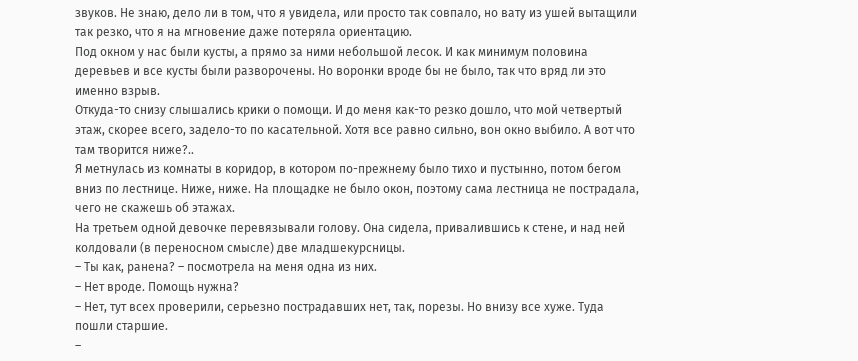звуков. Не знаю, дело ли в том, что я увидела, или просто так совпало, но вату из ушей вытащили так резко, что я на мгновение даже потеряла ориентацию.
Под окном у нас были кусты, а прямо за ними небольшой лесок. И как минимум половина деревьев и все кусты были разворочены. Но воронки вроде бы не было, так что вряд ли это именно взрыв.
Откуда-то снизу слышались крики о помощи. И до меня как-то резко дошло, что мой четвертый этаж, скорее всего, задело-то по касательной. Хотя все равно сильно, вон окно выбило. А вот что там творится ниже?..
Я метнулась из комнаты в коридор, в котором по-прежнему было тихо и пустынно, потом бегом вниз по лестнице. Ниже, ниже. На площадке не было окон, поэтому сама лестница не пострадала, чего не скажешь об этажах.
На третьем одной девочке перевязывали голову. Она сидела, привалившись к стене, и над ней колдовали (в переносном смысле) две младшекурсницы.
– Ты как, ранена? – посмотрела на меня одна из них.
– Нет вроде. Помощь нужна?
– Нет, тут всех проверили, серьезно пострадавших нет, так, порезы. Но внизу все хуже. Туда пошли старшие.
–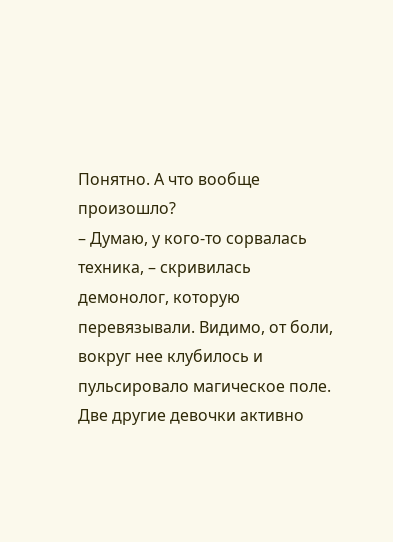Понятно. А что вообще произошло?
– Думаю, у кого-то сорвалась техника, – скривилась демонолог, которую перевязывали. Видимо, от боли, вокруг нее клубилось и пульсировало магическое поле. Две другие девочки активно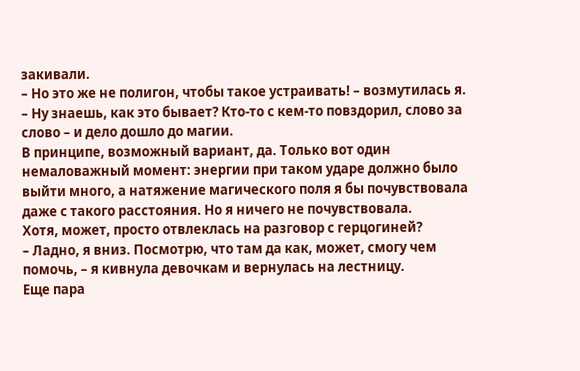закивали.
– Но это же не полигон, чтобы такое устраивать! – возмутилась я.
– Ну знаешь, как это бывает? Кто-то с кем-то повздорил, слово за слово – и дело дошло до магии.
В принципе, возможный вариант, да. Только вот один немаловажный момент: энергии при таком ударе должно было выйти много, а натяжение магического поля я бы почувствовала даже с такого расстояния. Но я ничего не почувствовала.
Хотя, может, просто отвлеклась на разговор с герцогиней?
– Ладно, я вниз. Посмотрю, что там да как, может, смогу чем помочь, – я кивнула девочкам и вернулась на лестницу.
Еще пара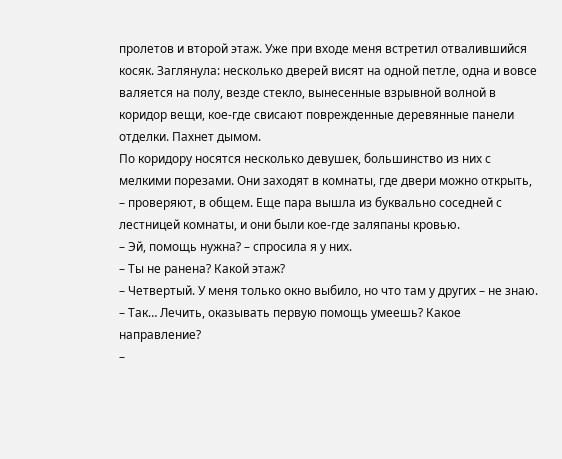пролетов и второй этаж. Уже при входе меня встретил отвалившийся косяк. Заглянула: несколько дверей висят на одной петле, одна и вовсе валяется на полу, везде стекло, вынесенные взрывной волной в коридор вещи, кое-где свисают поврежденные деревянные панели отделки. Пахнет дымом.
По коридору носятся несколько девушек, большинство из них с мелкими порезами. Они заходят в комнаты, где двери можно открыть, – проверяют, в общем. Еще пара вышла из буквально соседней с лестницей комнаты, и они были кое-где заляпаны кровью.
– Эй, помощь нужна? – спросила я у них.
– Ты не ранена? Какой этаж?
– Четвертый. У меня только окно выбило, но что там у других – не знаю.
– Так… Лечить, оказывать первую помощь умеешь? Какое направление?
–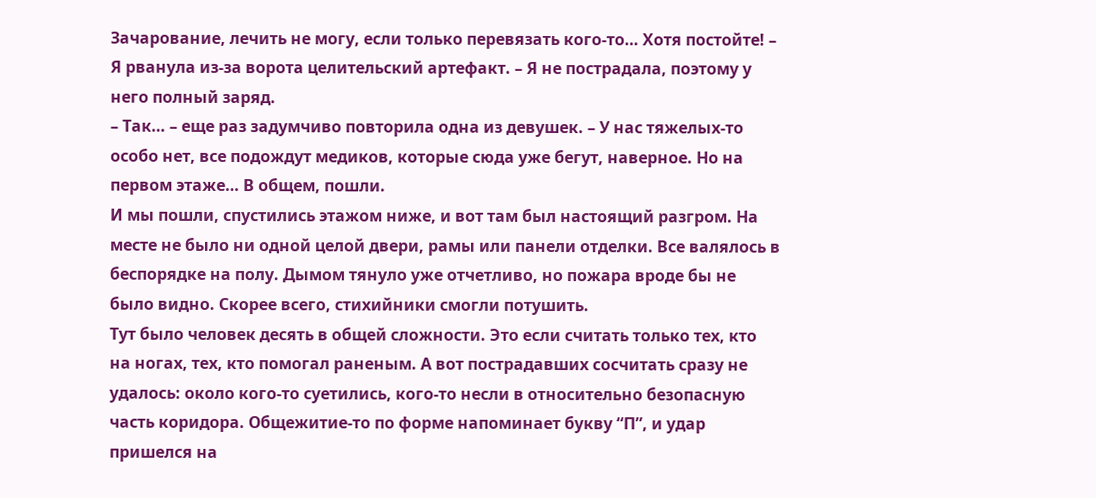Зачарование, лечить не могу, если только перевязать кого-то… Хотя постойте! – Я рванула из-за ворота целительский артефакт. – Я не пострадала, поэтому у него полный заряд.
– Так… – еще раз задумчиво повторила одна из девушек. – У нас тяжелых-то особо нет, все подождут медиков, которые сюда уже бегут, наверное. Но на первом этаже… В общем, пошли.
И мы пошли, спустились этажом ниже, и вот там был настоящий разгром. На месте не было ни одной целой двери, рамы или панели отделки. Все валялось в беспорядке на полу. Дымом тянуло уже отчетливо, но пожара вроде бы не было видно. Скорее всего, стихийники смогли потушить.
Тут было человек десять в общей сложности. Это если считать только тех, кто на ногах, тех, кто помогал раненым. А вот пострадавших сосчитать сразу не удалось: около кого-то суетились, кого-то несли в относительно безопасную часть коридора. Общежитие-то по форме напоминает букву “П”, и удар пришелся на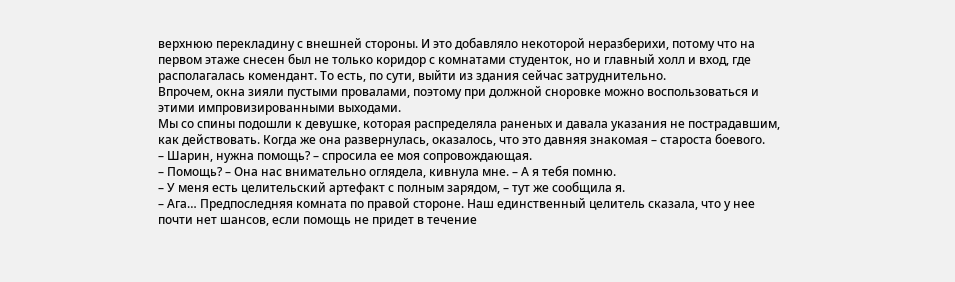верхнюю перекладину с внешней стороны. И это добавляло некоторой неразберихи, потому что на первом этаже снесен был не только коридор с комнатами студенток, но и главный холл и вход, где располагалась комендант. То есть, по сути, выйти из здания сейчас затруднительно.
Впрочем, окна зияли пустыми провалами, поэтому при должной сноровке можно воспользоваться и этими импровизированными выходами.
Мы со спины подошли к девушке, которая распределяла раненых и давала указания не пострадавшим, как действовать. Когда же она развернулась, оказалось, что это давняя знакомая – староста боевого.
– Шарин, нужна помощь? – спросила ее моя сопровождающая.
– Помощь? – Она нас внимательно оглядела, кивнула мне. – А я тебя помню.
– У меня есть целительский артефакт с полным зарядом, – тут же сообщила я.
– Ага… Предпоследняя комната по правой стороне. Наш единственный целитель сказала, что у нее почти нет шансов, если помощь не придет в течение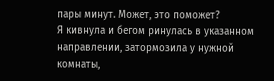пары минут. Может, это поможет?
Я кивнула и бегом ринулась в указанном направлении, затормозила у нужной комнаты,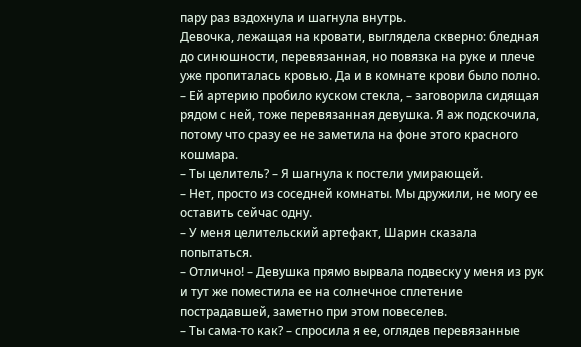пару раз вздохнула и шагнула внутрь.
Девочка, лежащая на кровати, выглядела скверно: бледная до синюшности, перевязанная, но повязка на руке и плече уже пропиталась кровью. Да и в комнате крови было полно.
– Ей артерию пробило куском стекла, – заговорила сидящая рядом с ней, тоже перевязанная девушка. Я аж подскочила, потому что сразу ее не заметила на фоне этого красного кошмара.
– Ты целитель? – Я шагнула к постели умирающей.
– Нет, просто из соседней комнаты. Мы дружили, не могу ее оставить сейчас одну.
– У меня целительский артефакт, Шарин сказала попытаться.
– Отлично! – Девушка прямо вырвала подвеску у меня из рук и тут же поместила ее на солнечное сплетение пострадавшей, заметно при этом повеселев.
– Ты сама-то как? – спросила я ее, оглядев перевязанные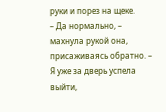руки и порез на щеке.
– Да нормально, – махнула рукой она, присаживаясь обратно. – Я уже за дверь успела выйти,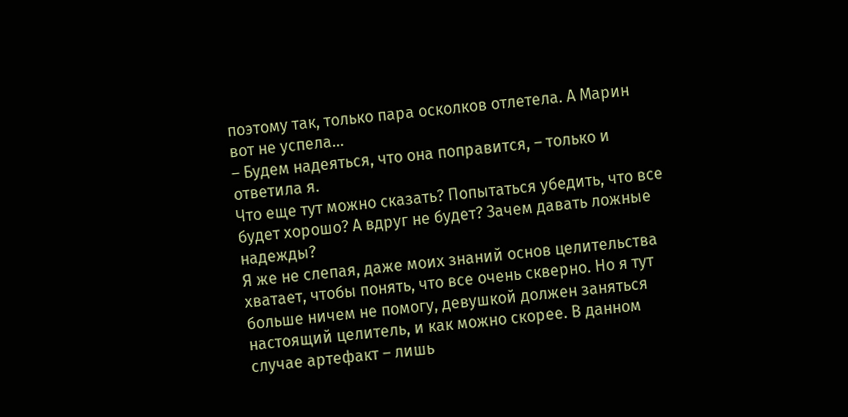поэтому так, только пара осколков отлетела. А Марин вот не успела…
– Будем надеяться, что она поправится, – только и ответила я.
Что еще тут можно сказать? Попытаться убедить, что все будет хорошо? А вдруг не будет? Зачем давать ложные надежды?
Я же не слепая, даже моих знаний основ целительства хватает, чтобы понять, что все очень скверно. Но я тут больше ничем не помогу, девушкой должен заняться настоящий целитель, и как можно скорее. В данном случае артефакт – лишь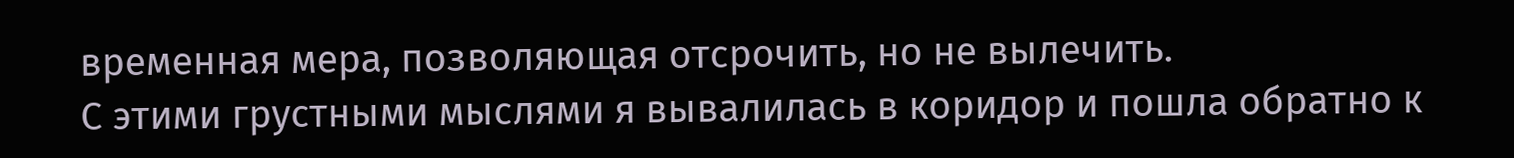временная мера, позволяющая отсрочить, но не вылечить.
С этими грустными мыслями я вывалилась в коридор и пошла обратно к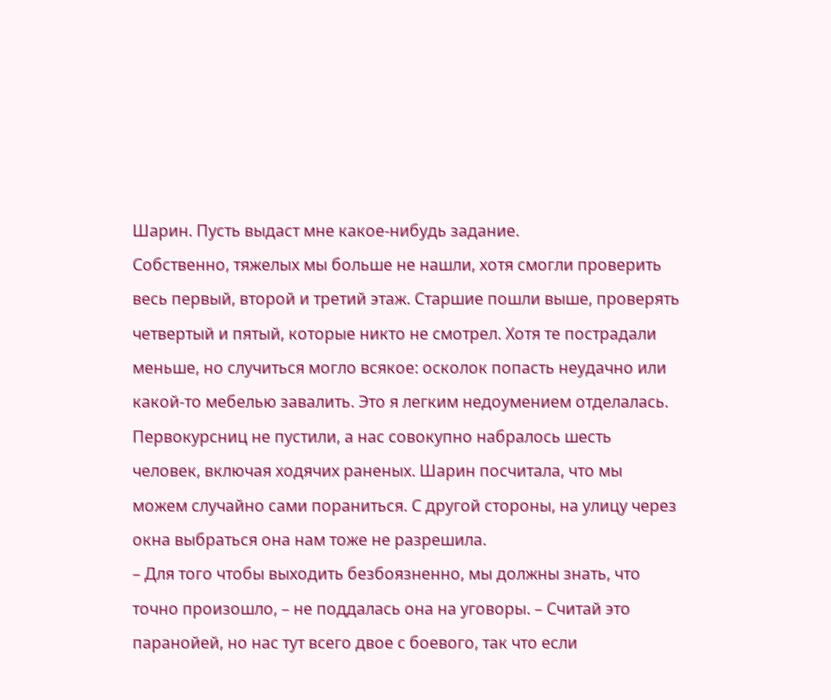Шарин. Пусть выдаст мне какое-нибудь задание.
Собственно, тяжелых мы больше не нашли, хотя смогли проверить весь первый, второй и третий этаж. Старшие пошли выше, проверять четвертый и пятый, которые никто не смотрел. Хотя те пострадали меньше, но случиться могло всякое: осколок попасть неудачно или какой-то мебелью завалить. Это я легким недоумением отделалась.
Первокурсниц не пустили, а нас совокупно набралось шесть человек, включая ходячих раненых. Шарин посчитала, что мы можем случайно сами пораниться. С другой стороны, на улицу через окна выбраться она нам тоже не разрешила.
– Для того чтобы выходить безбоязненно, мы должны знать, что точно произошло, – не поддалась она на уговоры. – Считай это паранойей, но нас тут всего двое с боевого, так что если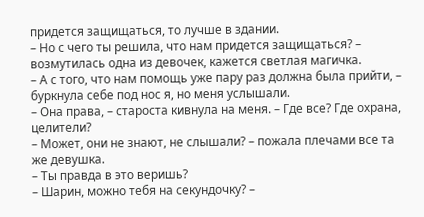придется защищаться, то лучше в здании.
– Но с чего ты решила, что нам придется защищаться? – возмутилась одна из девочек, кажется светлая магичка.
– А с того, что нам помощь уже пару раз должна была прийти, – буркнула себе под нос я, но меня услышали.
– Она права, – староста кивнула на меня. – Где все? Где охрана, целители?
– Может, они не знают, не слышали? – пожала плечами все та же девушка.
– Ты правда в это веришь?
– Шарин, можно тебя на секундочку? –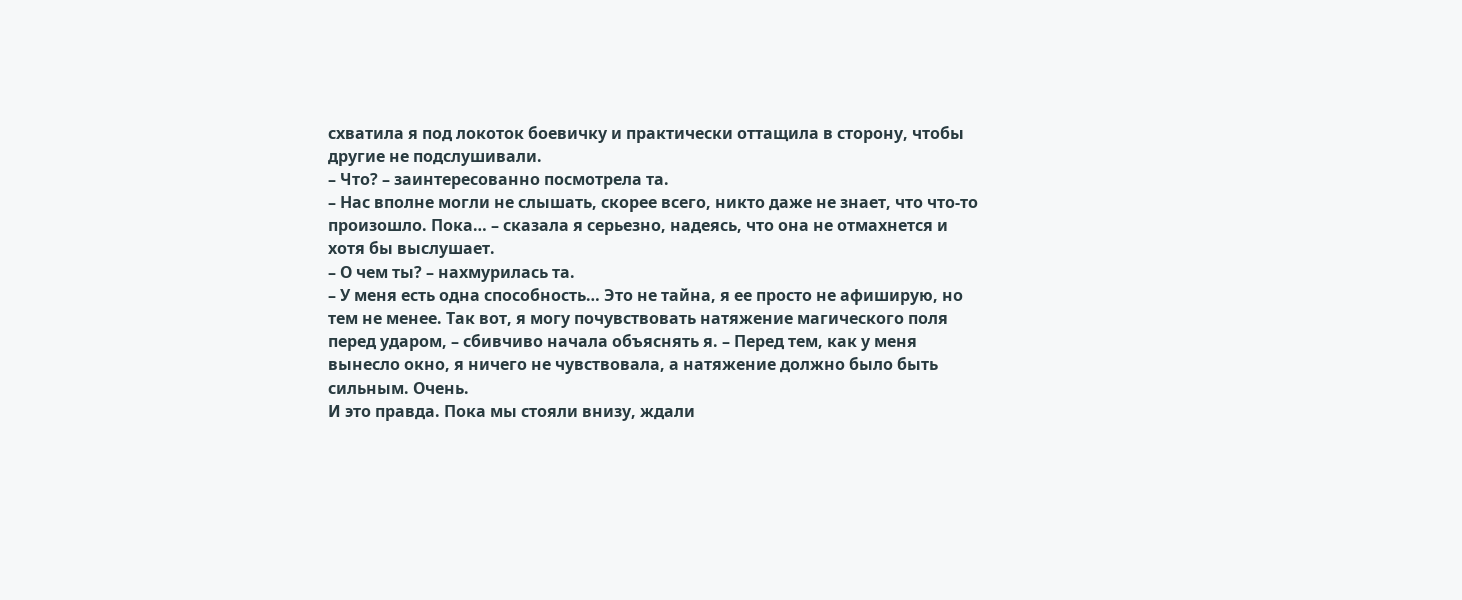схватила я под локоток боевичку и практически оттащила в сторону, чтобы другие не подслушивали.
– Что? – заинтересованно посмотрела та.
– Нас вполне могли не слышать, скорее всего, никто даже не знает, что что-то произошло. Пока… – сказала я серьезно, надеясь, что она не отмахнется и хотя бы выслушает.
– О чем ты? – нахмурилась та.
– У меня есть одна способность… Это не тайна, я ее просто не афиширую, но тем не менее. Так вот, я могу почувствовать натяжение магического поля перед ударом, – сбивчиво начала объяснять я. – Перед тем, как у меня вынесло окно, я ничего не чувствовала, а натяжение должно было быть сильным. Очень.
И это правда. Пока мы стояли внизу, ждали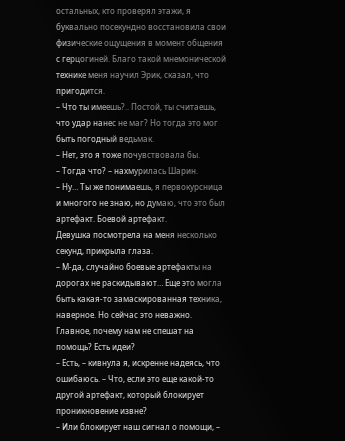остальных, кто проверял этажи, я буквально посекундно восстановила свои физические ощущения в момент общения с герцогиней. Благо такой мнемонической технике меня научил Эрик, сказал, что пригодится.
– Что ты имеешь?.. Постой, ты считаешь, что удар нанес не маг? Но тогда это мог быть погодный ведьмак.
– Нет, это я тоже почувствовала бы.
– Тогда что? – нахмурилась Шарин.
– Ну… Ты же понимаешь, я первокурсница и многого не знаю, но думаю, что это был артефакт. Боевой артефакт.
Девушка посмотрела на меня несколько секунд, прикрыла глаза.
– М-да, случайно боевые артефакты на дорогах не раскидывают… Еще это могла быть какая-то замаскированная техника, наверное. Но сейчас это неважно. Главное, почему нам не спешат на помощь? Есть идеи?
– Есть, – кивнула я, искренне надеясь, что ошибаюсь. – Что, если это еще какой-то другой артефакт, который блокирует проникновение извне?
– Или блокирует наш сигнал о помощи, –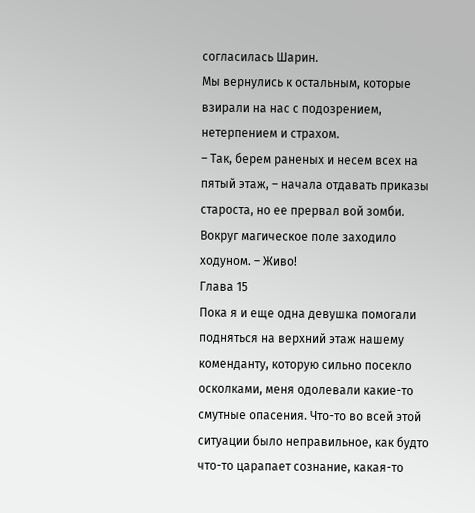согласилась Шарин.
Мы вернулись к остальным, которые взирали на нас с подозрением, нетерпением и страхом.
– Так, берем раненых и несем всех на пятый этаж, – начала отдавать приказы староста, но ее прервал вой зомби. Вокруг магическое поле заходило ходуном. – Живо!
Глава 15
Пока я и еще одна девушка помогали подняться на верхний этаж нашему коменданту, которую сильно посекло осколками, меня одолевали какие-то смутные опасения. Что-то во всей этой ситуации было неправильное, как будто что-то царапает сознание, какая-то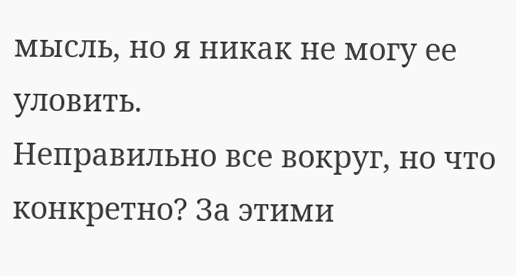мысль, но я никак не могу ее уловить.
Неправильно все вокруг, но что конкретно? За этими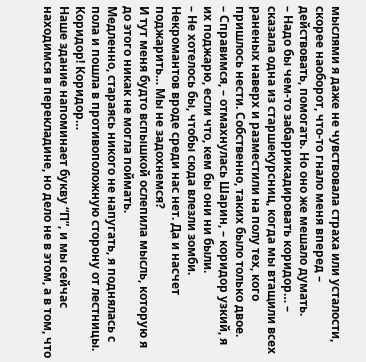мыслями я даже не чувствовала страха или усталости, скорее наоборот, что-то гнало меня вперед – действовать, помогать. Но оно же мешало думать.
– Надо бы чем-то забаррикадировать коридор… – сказала одна из старшекурсниц, когда мы втащили всех раненых наверх и разместили на полу тех, кого пришлось нести. Собственно, таких было только двое.
– Справимся, – отмахнулась Шарин, – коридор узкий, я их поджарю, если что, кем бы они ни были.
– Не хотелось бы, чтобы сюда влезли зомби. Некромантов вроде среди нас нет. Да и насчет поджарить… Мы не задохнемся?
И тут меня будто вспышкой ослепила мысль, которую я до этого никак не могла поймать.
Медленно, стараясь никого не напугать, я поднялась с пола и пошла в противоположную сторону от лестницы. Коридор! Коридор…
Наше здание напоминает букву “П”, и мы сейчас находимся в перекладине, но дело не в этом, а в том, что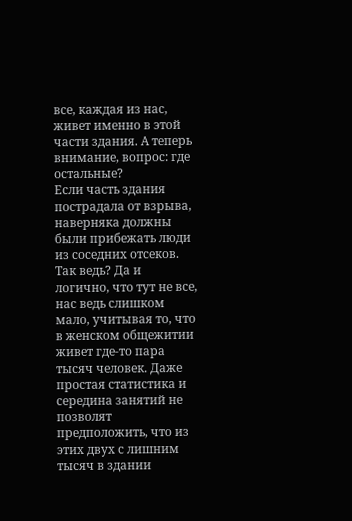все, каждая из нас, живет именно в этой части здания. А теперь внимание, вопрос: где остальные?
Если часть здания пострадала от взрыва, наверняка должны были прибежать люди из соседних отсеков. Так ведь? Да и логично, что тут не все, нас ведь слишком мало, учитывая то, что в женском общежитии живет где-то пара тысяч человек. Даже простая статистика и середина занятий не позволят предположить, что из этих двух с лишним тысяч в здании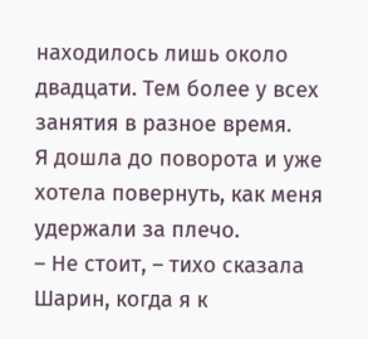находилось лишь около двадцати. Тем более у всех занятия в разное время.
Я дошла до поворота и уже хотела повернуть, как меня удержали за плечо.
– Не стоит, – тихо сказала Шарин, когда я к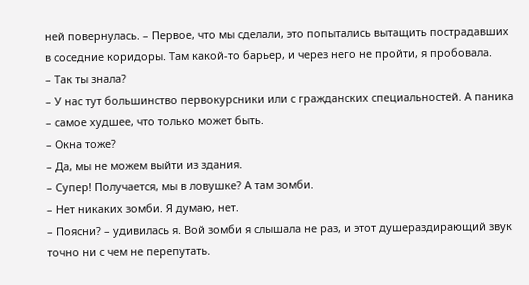ней повернулась. – Первое, что мы сделали, это попытались вытащить пострадавших в соседние коридоры. Там какой-то барьер, и через него не пройти, я пробовала.
– Так ты знала?
– У нас тут большинство первокурсники или с гражданских специальностей. А паника – самое худшее, что только может быть.
– Окна тоже?
– Да, мы не можем выйти из здания.
– Супер! Получается, мы в ловушке? А там зомби.
– Нет никаких зомби. Я думаю, нет.
– Поясни? – удивилась я. Вой зомби я слышала не раз, и этот душераздирающий звук точно ни с чем не перепутать.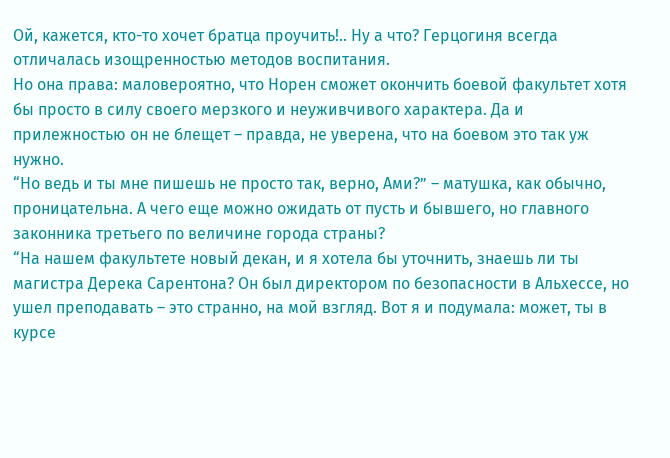Ой, кажется, кто-то хочет братца проучить!.. Ну а что? Герцогиня всегда отличалась изощренностью методов воспитания.
Но она права: маловероятно, что Норен сможет окончить боевой факультет хотя бы просто в силу своего мерзкого и неуживчивого характера. Да и прилежностью он не блещет – правда, не уверена, что на боевом это так уж нужно.
“Но ведь и ты мне пишешь не просто так, верно, Ами?” – матушка, как обычно, проницательна. А чего еще можно ожидать от пусть и бывшего, но главного законника третьего по величине города страны?
“На нашем факультете новый декан, и я хотела бы уточнить, знаешь ли ты магистра Дерека Сарентона? Он был директором по безопасности в Альхессе, но ушел преподавать – это странно, на мой взгляд. Вот я и подумала: может, ты в курсе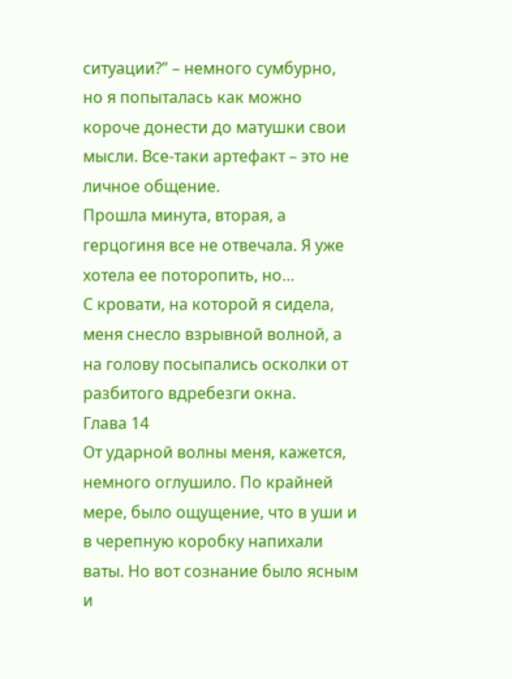ситуации?” – немного сумбурно, но я попыталась как можно короче донести до матушки свои мысли. Все-таки артефакт – это не личное общение.
Прошла минута, вторая, а герцогиня все не отвечала. Я уже хотела ее поторопить, но…
С кровати, на которой я сидела, меня снесло взрывной волной, а на голову посыпались осколки от разбитого вдребезги окна.
Глава 14
От ударной волны меня, кажется, немного оглушило. По крайней мере, было ощущение, что в уши и в черепную коробку напихали ваты. Но вот сознание было ясным и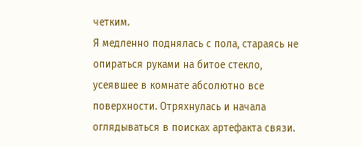четким.
Я медленно поднялась с пола, стараясь не опираться руками на битое стекло, усеявшее в комнате абсолютно все поверхности. Отряхнулась и начала оглядываться в поисках артефакта связи.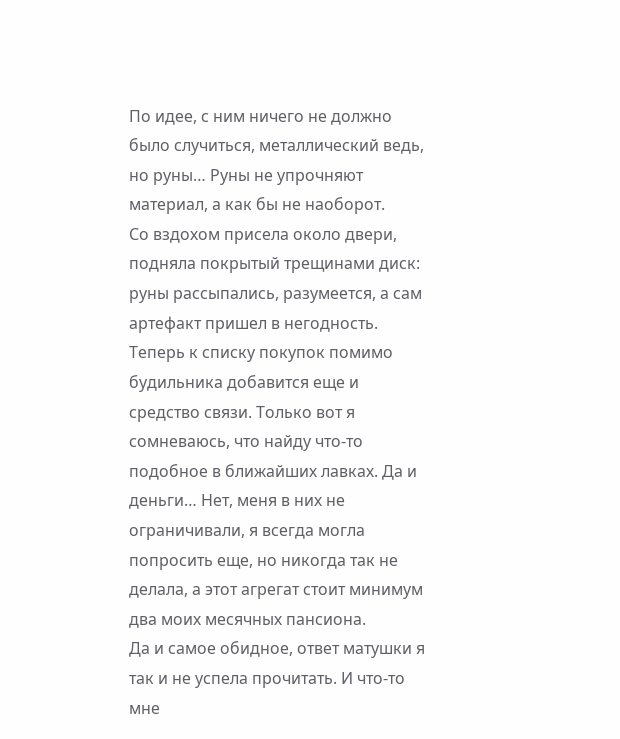По идее, с ним ничего не должно было случиться, металлический ведь, но руны… Руны не упрочняют материал, а как бы не наоборот.
Со вздохом присела около двери, подняла покрытый трещинами диск: руны рассыпались, разумеется, а сам артефакт пришел в негодность. Теперь к списку покупок помимо будильника добавится еще и средство связи. Только вот я сомневаюсь, что найду что-то подобное в ближайших лавках. Да и деньги… Нет, меня в них не ограничивали, я всегда могла попросить еще, но никогда так не делала, а этот агрегат стоит минимум два моих месячных пансиона.
Да и самое обидное, ответ матушки я так и не успела прочитать. И что-то мне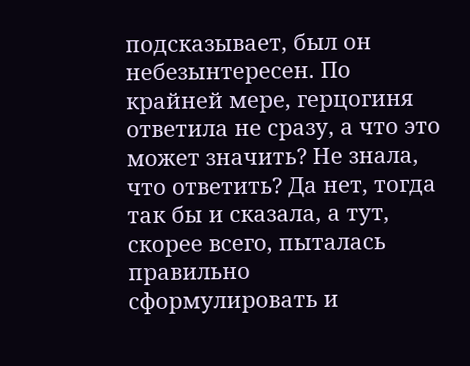подсказывает, был он небезынтересен. По крайней мере, герцогиня ответила не сразу, а что это может значить? Не знала, что ответить? Да нет, тогда так бы и сказала, а тут, скорее всего, пыталась правильно сформулировать и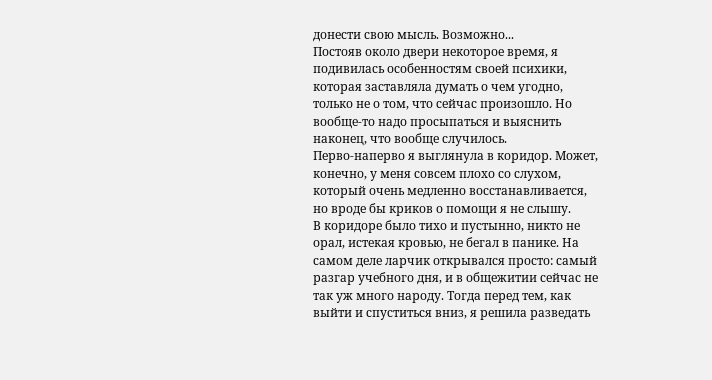донести свою мысль. Возможно...
Постояв около двери некоторое время, я подивилась особенностям своей психики, которая заставляла думать о чем угодно, только не о том, что сейчас произошло. Но вообще-то надо просыпаться и выяснить наконец, что вообще случилось.
Перво-наперво я выглянула в коридор. Может, конечно, у меня совсем плохо со слухом, который очень медленно восстанавливается, но вроде бы криков о помощи я не слышу.
В коридоре было тихо и пустынно, никто не орал, истекая кровью, не бегал в панике. На самом деле ларчик открывался просто: самый разгар учебного дня, и в общежитии сейчас не так уж много народу. Тогда перед тем, как выйти и спуститься вниз, я решила разведать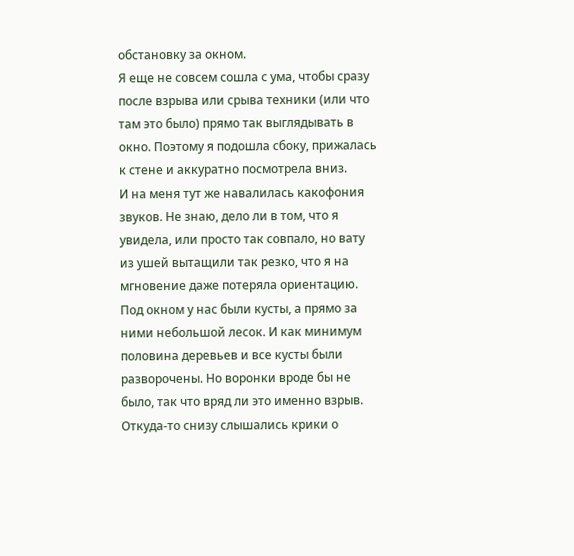обстановку за окном.
Я еще не совсем сошла с ума, чтобы сразу после взрыва или срыва техники (или что там это было) прямо так выглядывать в окно. Поэтому я подошла сбоку, прижалась к стене и аккуратно посмотрела вниз.
И на меня тут же навалилась какофония звуков. Не знаю, дело ли в том, что я увидела, или просто так совпало, но вату из ушей вытащили так резко, что я на мгновение даже потеряла ориентацию.
Под окном у нас были кусты, а прямо за ними небольшой лесок. И как минимум половина деревьев и все кусты были разворочены. Но воронки вроде бы не было, так что вряд ли это именно взрыв.
Откуда-то снизу слышались крики о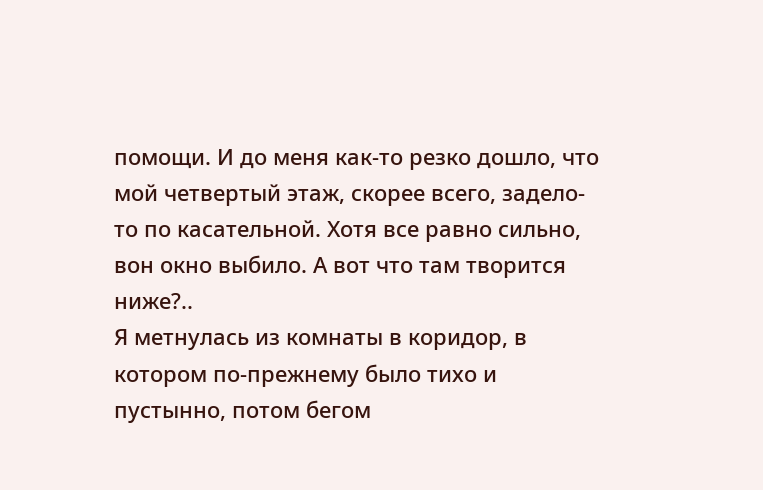помощи. И до меня как-то резко дошло, что мой четвертый этаж, скорее всего, задело-то по касательной. Хотя все равно сильно, вон окно выбило. А вот что там творится ниже?..
Я метнулась из комнаты в коридор, в котором по-прежнему было тихо и пустынно, потом бегом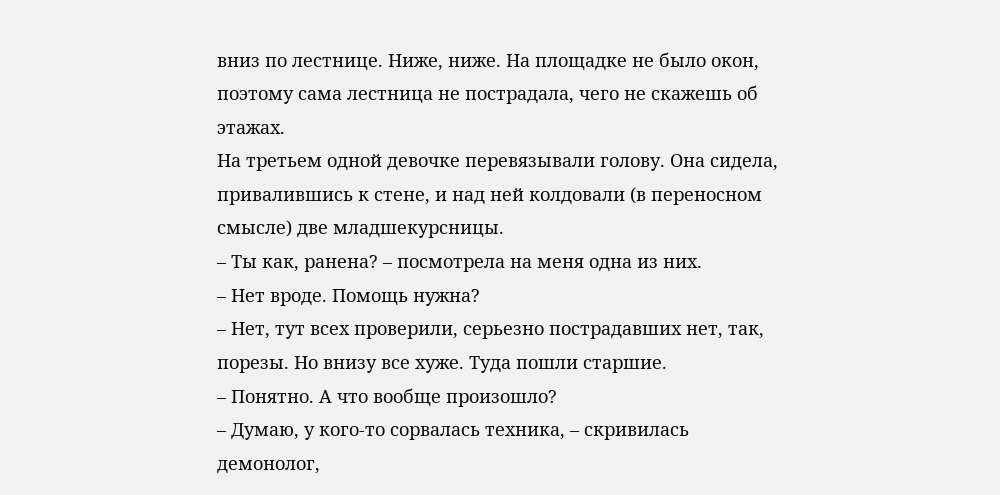вниз по лестнице. Ниже, ниже. На площадке не было окон, поэтому сама лестница не пострадала, чего не скажешь об этажах.
На третьем одной девочке перевязывали голову. Она сидела, привалившись к стене, и над ней колдовали (в переносном смысле) две младшекурсницы.
– Ты как, ранена? – посмотрела на меня одна из них.
– Нет вроде. Помощь нужна?
– Нет, тут всех проверили, серьезно пострадавших нет, так, порезы. Но внизу все хуже. Туда пошли старшие.
– Понятно. А что вообще произошло?
– Думаю, у кого-то сорвалась техника, – скривилась демонолог,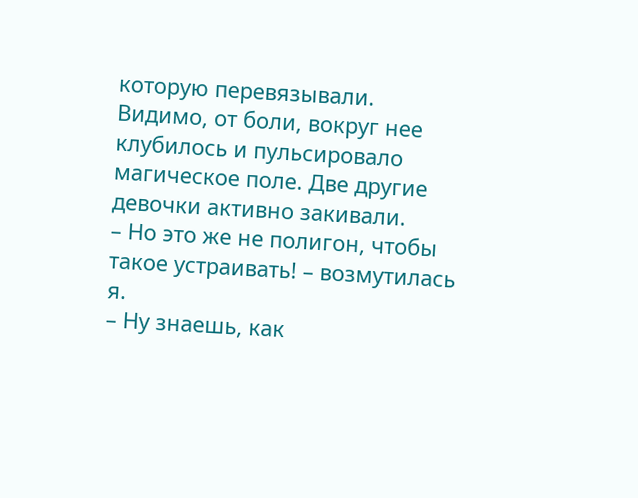которую перевязывали. Видимо, от боли, вокруг нее клубилось и пульсировало магическое поле. Две другие девочки активно закивали.
– Но это же не полигон, чтобы такое устраивать! – возмутилась я.
– Ну знаешь, как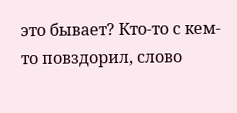это бывает? Кто-то с кем-то повздорил, слово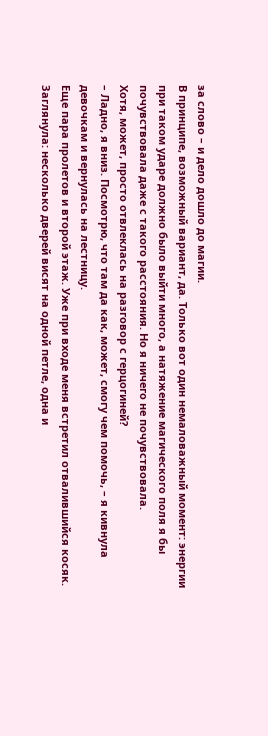за слово – и дело дошло до магии.
В принципе, возможный вариант, да. Только вот один немаловажный момент: энергии при таком ударе должно было выйти много, а натяжение магического поля я бы почувствовала даже с такого расстояния. Но я ничего не почувствовала.
Хотя, может, просто отвлеклась на разговор с герцогиней?
– Ладно, я вниз. Посмотрю, что там да как, может, смогу чем помочь, – я кивнула девочкам и вернулась на лестницу.
Еще пара пролетов и второй этаж. Уже при входе меня встретил отвалившийся косяк. Заглянула: несколько дверей висят на одной петле, одна и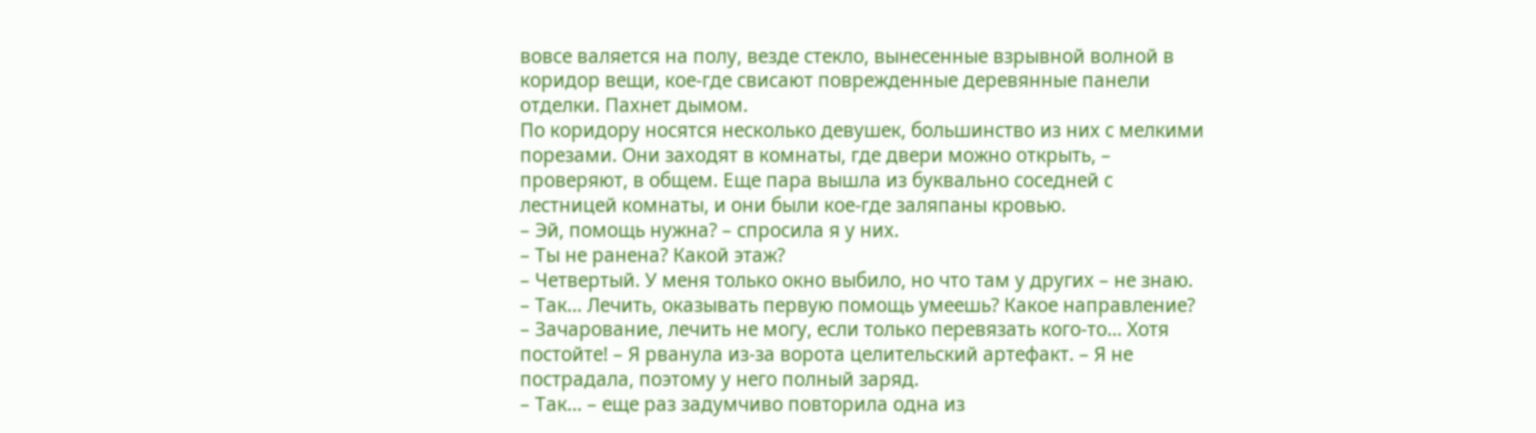вовсе валяется на полу, везде стекло, вынесенные взрывной волной в коридор вещи, кое-где свисают поврежденные деревянные панели отделки. Пахнет дымом.
По коридору носятся несколько девушек, большинство из них с мелкими порезами. Они заходят в комнаты, где двери можно открыть, – проверяют, в общем. Еще пара вышла из буквально соседней с лестницей комнаты, и они были кое-где заляпаны кровью.
– Эй, помощь нужна? – спросила я у них.
– Ты не ранена? Какой этаж?
– Четвертый. У меня только окно выбило, но что там у других – не знаю.
– Так… Лечить, оказывать первую помощь умеешь? Какое направление?
– Зачарование, лечить не могу, если только перевязать кого-то… Хотя постойте! – Я рванула из-за ворота целительский артефакт. – Я не пострадала, поэтому у него полный заряд.
– Так… – еще раз задумчиво повторила одна из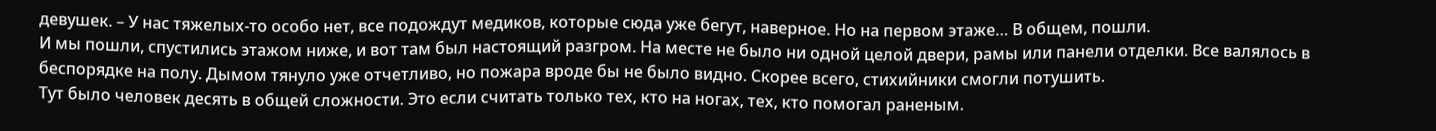девушек. – У нас тяжелых-то особо нет, все подождут медиков, которые сюда уже бегут, наверное. Но на первом этаже… В общем, пошли.
И мы пошли, спустились этажом ниже, и вот там был настоящий разгром. На месте не было ни одной целой двери, рамы или панели отделки. Все валялось в беспорядке на полу. Дымом тянуло уже отчетливо, но пожара вроде бы не было видно. Скорее всего, стихийники смогли потушить.
Тут было человек десять в общей сложности. Это если считать только тех, кто на ногах, тех, кто помогал раненым.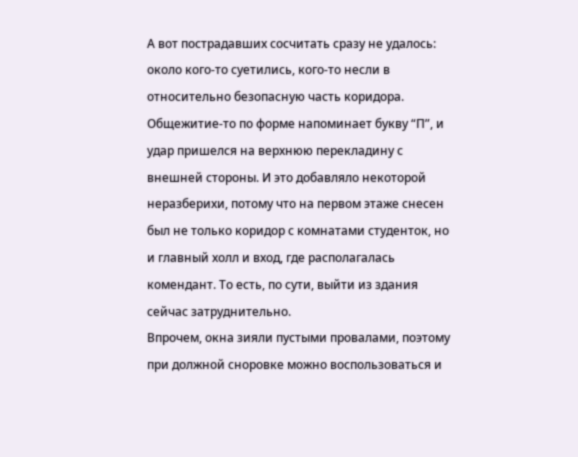А вот пострадавших сосчитать сразу не удалось: около кого-то суетились, кого-то несли в относительно безопасную часть коридора. Общежитие-то по форме напоминает букву “П”, и удар пришелся на верхнюю перекладину с внешней стороны. И это добавляло некоторой неразберихи, потому что на первом этаже снесен был не только коридор с комнатами студенток, но и главный холл и вход, где располагалась комендант. То есть, по сути, выйти из здания сейчас затруднительно.
Впрочем, окна зияли пустыми провалами, поэтому при должной сноровке можно воспользоваться и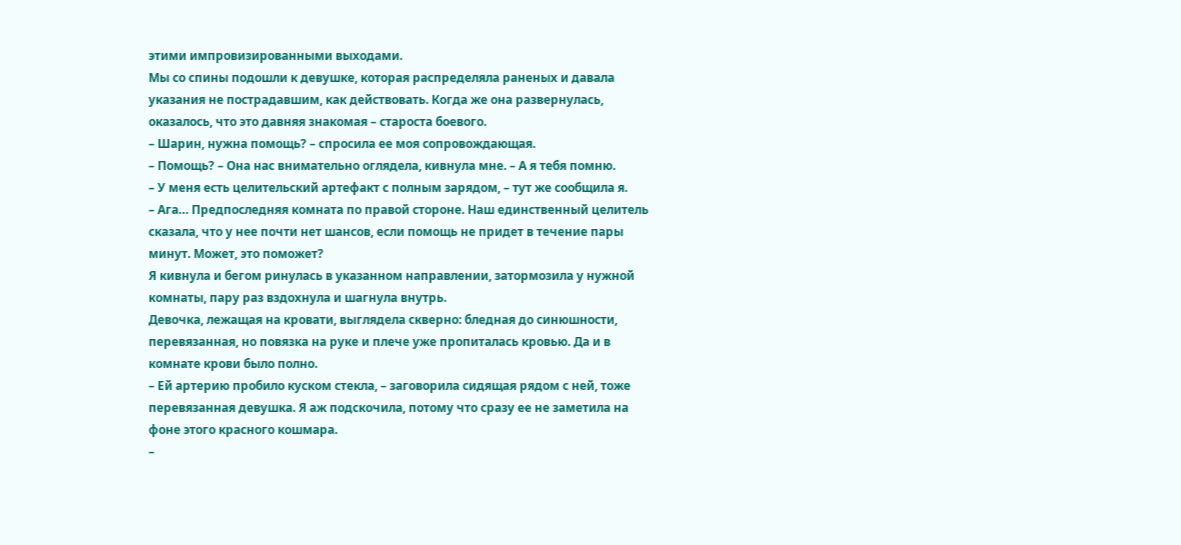этими импровизированными выходами.
Мы со спины подошли к девушке, которая распределяла раненых и давала указания не пострадавшим, как действовать. Когда же она развернулась, оказалось, что это давняя знакомая – староста боевого.
– Шарин, нужна помощь? – спросила ее моя сопровождающая.
– Помощь? – Она нас внимательно оглядела, кивнула мне. – А я тебя помню.
– У меня есть целительский артефакт с полным зарядом, – тут же сообщила я.
– Ага… Предпоследняя комната по правой стороне. Наш единственный целитель сказала, что у нее почти нет шансов, если помощь не придет в течение пары минут. Может, это поможет?
Я кивнула и бегом ринулась в указанном направлении, затормозила у нужной комнаты, пару раз вздохнула и шагнула внутрь.
Девочка, лежащая на кровати, выглядела скверно: бледная до синюшности, перевязанная, но повязка на руке и плече уже пропиталась кровью. Да и в комнате крови было полно.
– Ей артерию пробило куском стекла, – заговорила сидящая рядом с ней, тоже перевязанная девушка. Я аж подскочила, потому что сразу ее не заметила на фоне этого красного кошмара.
–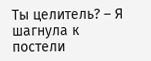Ты целитель? – Я шагнула к постели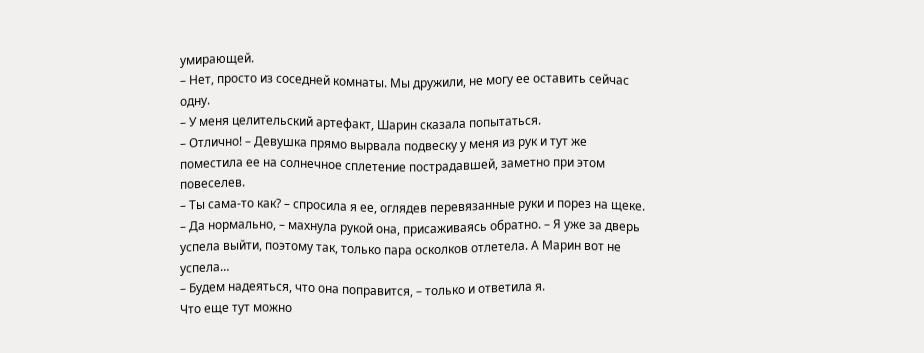умирающей.
– Нет, просто из соседней комнаты. Мы дружили, не могу ее оставить сейчас одну.
– У меня целительский артефакт, Шарин сказала попытаться.
– Отлично! – Девушка прямо вырвала подвеску у меня из рук и тут же поместила ее на солнечное сплетение пострадавшей, заметно при этом повеселев.
– Ты сама-то как? – спросила я ее, оглядев перевязанные руки и порез на щеке.
– Да нормально, – махнула рукой она, присаживаясь обратно. – Я уже за дверь успела выйти, поэтому так, только пара осколков отлетела. А Марин вот не успела…
– Будем надеяться, что она поправится, – только и ответила я.
Что еще тут можно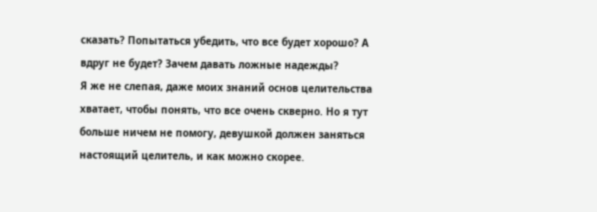сказать? Попытаться убедить, что все будет хорошо? А вдруг не будет? Зачем давать ложные надежды?
Я же не слепая, даже моих знаний основ целительства хватает, чтобы понять, что все очень скверно. Но я тут больше ничем не помогу, девушкой должен заняться настоящий целитель, и как можно скорее.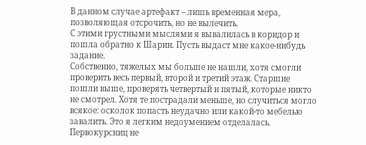В данном случае артефакт – лишь временная мера, позволяющая отсрочить, но не вылечить.
С этими грустными мыслями я вывалилась в коридор и пошла обратно к Шарин. Пусть выдаст мне какое-нибудь задание.
Собственно, тяжелых мы больше не нашли, хотя смогли проверить весь первый, второй и третий этаж. Старшие пошли выше, проверять четвертый и пятый, которые никто не смотрел. Хотя те пострадали меньше, но случиться могло всякое: осколок попасть неудачно или какой-то мебелью завалить. Это я легким недоумением отделалась.
Первокурсниц не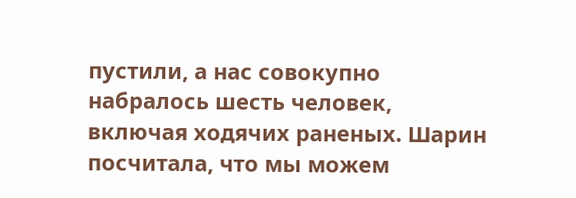пустили, а нас совокупно набралось шесть человек, включая ходячих раненых. Шарин посчитала, что мы можем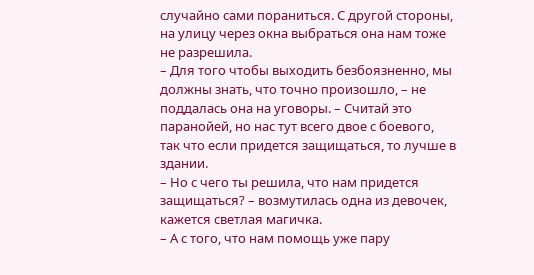случайно сами пораниться. С другой стороны, на улицу через окна выбраться она нам тоже не разрешила.
– Для того чтобы выходить безбоязненно, мы должны знать, что точно произошло, – не поддалась она на уговоры. – Считай это паранойей, но нас тут всего двое с боевого, так что если придется защищаться, то лучше в здании.
– Но с чего ты решила, что нам придется защищаться? – возмутилась одна из девочек, кажется светлая магичка.
– А с того, что нам помощь уже пару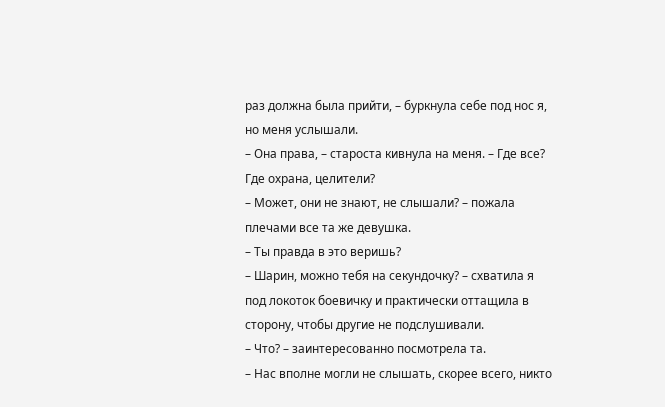раз должна была прийти, – буркнула себе под нос я, но меня услышали.
– Она права, – староста кивнула на меня. – Где все? Где охрана, целители?
– Может, они не знают, не слышали? – пожала плечами все та же девушка.
– Ты правда в это веришь?
– Шарин, можно тебя на секундочку? – схватила я под локоток боевичку и практически оттащила в сторону, чтобы другие не подслушивали.
– Что? – заинтересованно посмотрела та.
– Нас вполне могли не слышать, скорее всего, никто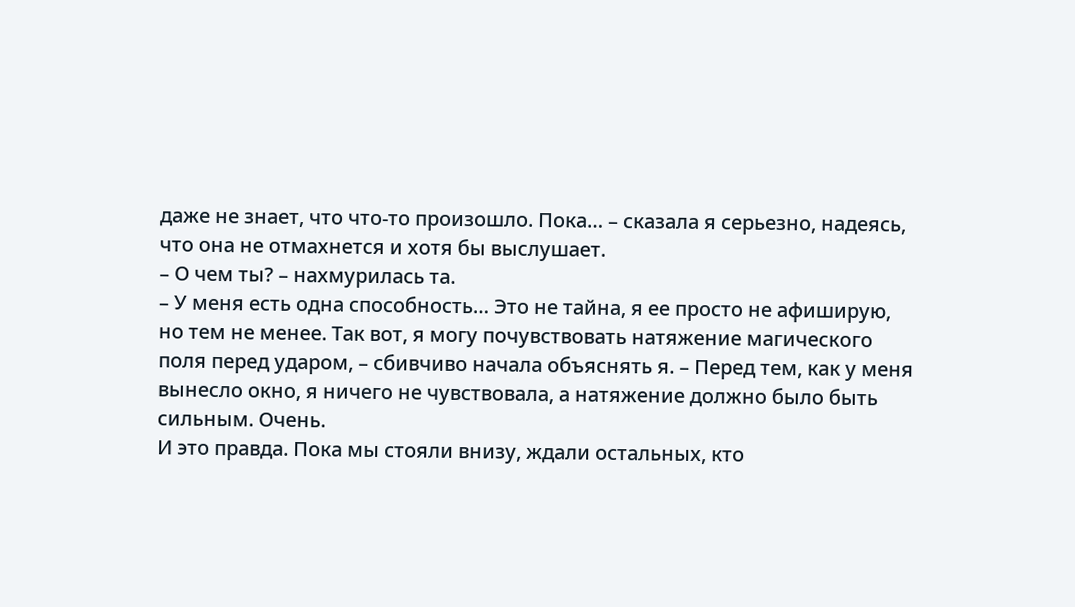даже не знает, что что-то произошло. Пока… – сказала я серьезно, надеясь, что она не отмахнется и хотя бы выслушает.
– О чем ты? – нахмурилась та.
– У меня есть одна способность… Это не тайна, я ее просто не афиширую, но тем не менее. Так вот, я могу почувствовать натяжение магического поля перед ударом, – сбивчиво начала объяснять я. – Перед тем, как у меня вынесло окно, я ничего не чувствовала, а натяжение должно было быть сильным. Очень.
И это правда. Пока мы стояли внизу, ждали остальных, кто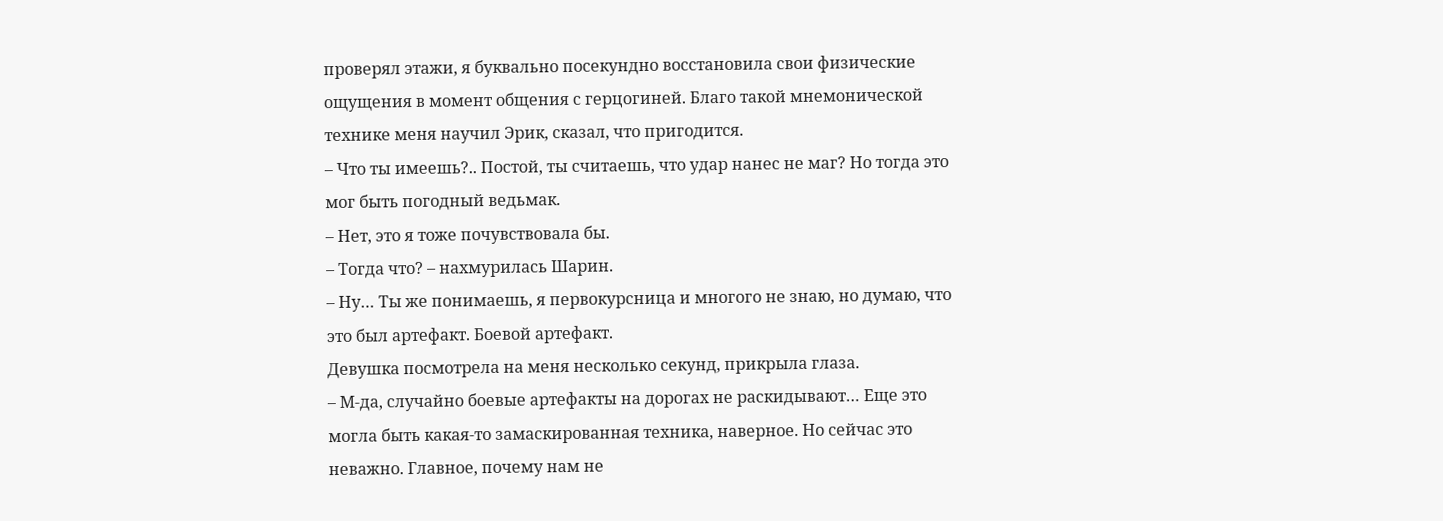проверял этажи, я буквально посекундно восстановила свои физические ощущения в момент общения с герцогиней. Благо такой мнемонической технике меня научил Эрик, сказал, что пригодится.
– Что ты имеешь?.. Постой, ты считаешь, что удар нанес не маг? Но тогда это мог быть погодный ведьмак.
– Нет, это я тоже почувствовала бы.
– Тогда что? – нахмурилась Шарин.
– Ну… Ты же понимаешь, я первокурсница и многого не знаю, но думаю, что это был артефакт. Боевой артефакт.
Девушка посмотрела на меня несколько секунд, прикрыла глаза.
– М-да, случайно боевые артефакты на дорогах не раскидывают… Еще это могла быть какая-то замаскированная техника, наверное. Но сейчас это неважно. Главное, почему нам не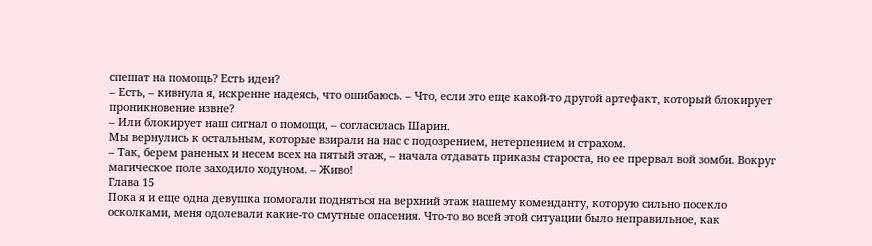спешат на помощь? Есть идеи?
– Есть, – кивнула я, искренне надеясь, что ошибаюсь. – Что, если это еще какой-то другой артефакт, который блокирует проникновение извне?
– Или блокирует наш сигнал о помощи, – согласилась Шарин.
Мы вернулись к остальным, которые взирали на нас с подозрением, нетерпением и страхом.
– Так, берем раненых и несем всех на пятый этаж, – начала отдавать приказы староста, но ее прервал вой зомби. Вокруг магическое поле заходило ходуном. – Живо!
Глава 15
Пока я и еще одна девушка помогали подняться на верхний этаж нашему коменданту, которую сильно посекло осколками, меня одолевали какие-то смутные опасения. Что-то во всей этой ситуации было неправильное, как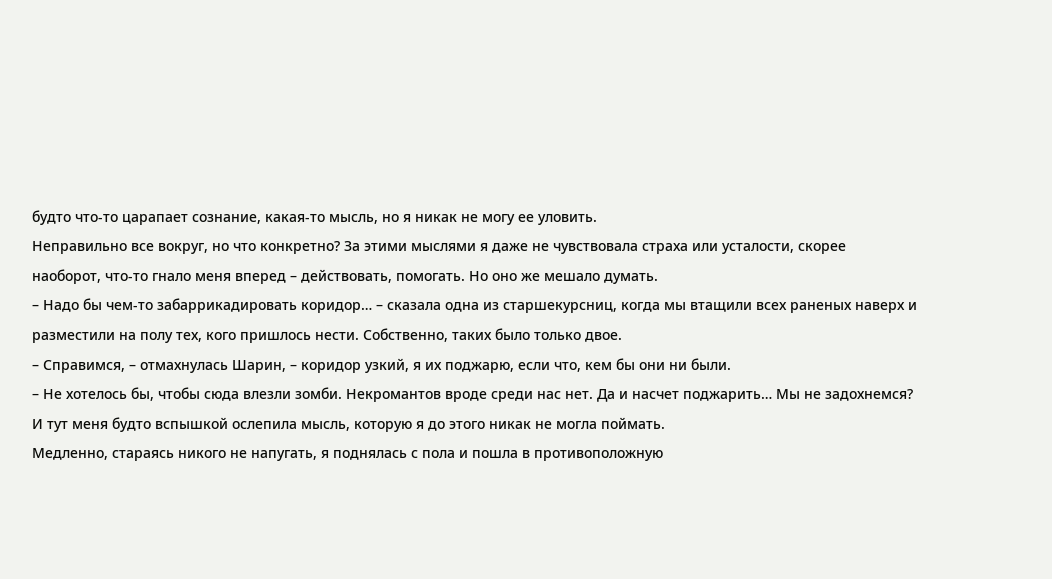будто что-то царапает сознание, какая-то мысль, но я никак не могу ее уловить.
Неправильно все вокруг, но что конкретно? За этими мыслями я даже не чувствовала страха или усталости, скорее наоборот, что-то гнало меня вперед – действовать, помогать. Но оно же мешало думать.
– Надо бы чем-то забаррикадировать коридор… – сказала одна из старшекурсниц, когда мы втащили всех раненых наверх и разместили на полу тех, кого пришлось нести. Собственно, таких было только двое.
– Справимся, – отмахнулась Шарин, – коридор узкий, я их поджарю, если что, кем бы они ни были.
– Не хотелось бы, чтобы сюда влезли зомби. Некромантов вроде среди нас нет. Да и насчет поджарить… Мы не задохнемся?
И тут меня будто вспышкой ослепила мысль, которую я до этого никак не могла поймать.
Медленно, стараясь никого не напугать, я поднялась с пола и пошла в противоположную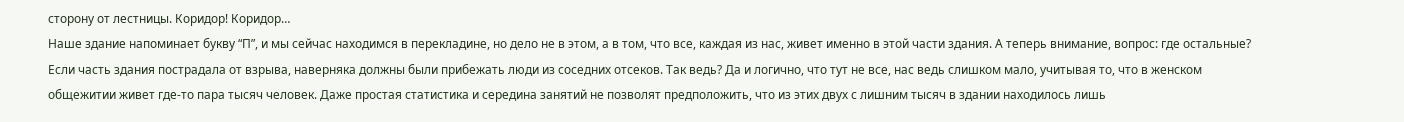сторону от лестницы. Коридор! Коридор…
Наше здание напоминает букву “П”, и мы сейчас находимся в перекладине, но дело не в этом, а в том, что все, каждая из нас, живет именно в этой части здания. А теперь внимание, вопрос: где остальные?
Если часть здания пострадала от взрыва, наверняка должны были прибежать люди из соседних отсеков. Так ведь? Да и логично, что тут не все, нас ведь слишком мало, учитывая то, что в женском общежитии живет где-то пара тысяч человек. Даже простая статистика и середина занятий не позволят предположить, что из этих двух с лишним тысяч в здании находилось лишь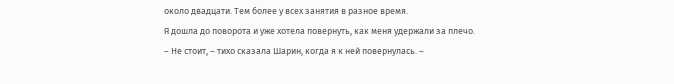около двадцати. Тем более у всех занятия в разное время.
Я дошла до поворота и уже хотела повернуть, как меня удержали за плечо.
– Не стоит, – тихо сказала Шарин, когда я к ней повернулась. –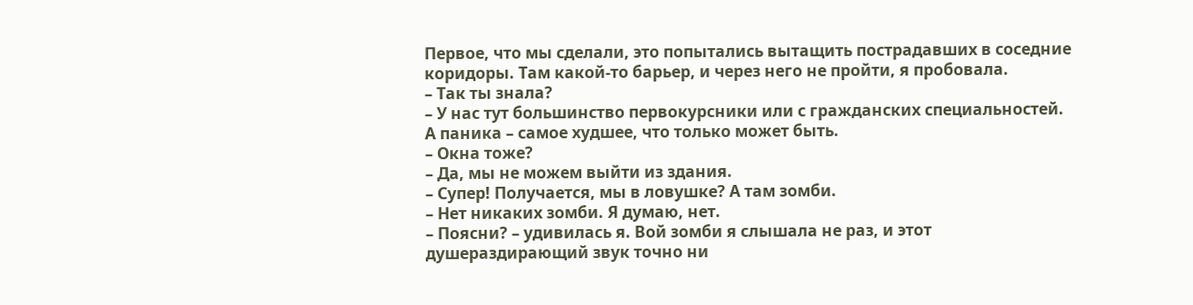Первое, что мы сделали, это попытались вытащить пострадавших в соседние коридоры. Там какой-то барьер, и через него не пройти, я пробовала.
– Так ты знала?
– У нас тут большинство первокурсники или с гражданских специальностей. А паника – самое худшее, что только может быть.
– Окна тоже?
– Да, мы не можем выйти из здания.
– Супер! Получается, мы в ловушке? А там зомби.
– Нет никаких зомби. Я думаю, нет.
– Поясни? – удивилась я. Вой зомби я слышала не раз, и этот душераздирающий звук точно ни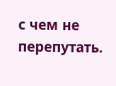с чем не перепутать.